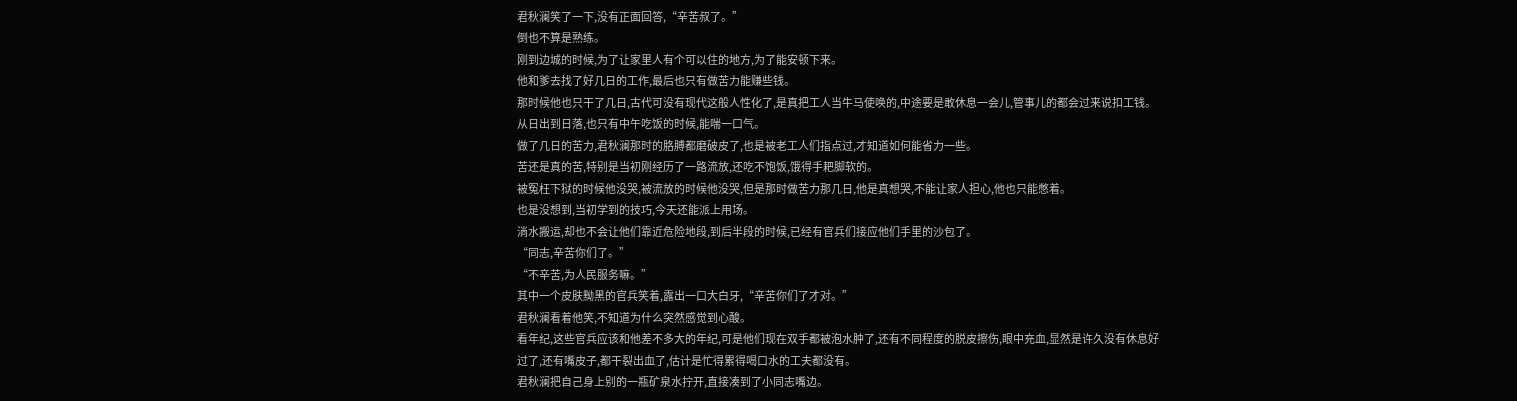君秋澜笑了一下,没有正面回答,“辛苦叔了。”
倒也不算是熟练。
刚到边城的时候,为了让家里人有个可以住的地方,为了能安顿下来。
他和爹去找了好几日的工作,最后也只有做苦力能赚些钱。
那时候他也只干了几日,古代可没有现代这般人性化了,是真把工人当牛马使唤的,中途要是敢休息一会儿,管事儿的都会过来说扣工钱。
从日出到日落,也只有中午吃饭的时候,能喘一口气。
做了几日的苦力,君秋澜那时的胳膊都磨破皮了,也是被老工人们指点过,才知道如何能省力一些。
苦还是真的苦,特别是当初刚经历了一路流放,还吃不饱饭,饿得手耙脚软的。
被冤枉下狱的时候他没哭,被流放的时候他没哭,但是那时做苦力那几日,他是真想哭,不能让家人担心,他也只能憋着。
也是没想到,当初学到的技巧,今天还能派上用场。
淌水搬运,却也不会让他们靠近危险地段,到后半段的时候,已经有官兵们接应他们手里的沙包了。
“同志,辛苦你们了。”
“不辛苦,为人民服务嘛。”
其中一个皮肤黝黑的官兵笑着,露出一口大白牙,“辛苦你们了才对。”
君秋澜看着他笑,不知道为什么突然感觉到心酸。
看年纪,这些官兵应该和他差不多大的年纪,可是他们现在双手都被泡水肿了,还有不同程度的脱皮擦伤,眼中充血,显然是许久没有休息好过了,还有嘴皮子,都干裂出血了,估计是忙得累得喝口水的工夫都没有。
君秋澜把自己身上别的一瓶矿泉水拧开,直接凑到了小同志嘴边。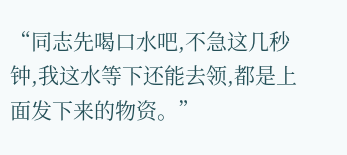“同志先喝口水吧,不急这几秒钟,我这水等下还能去领,都是上面发下来的物资。”